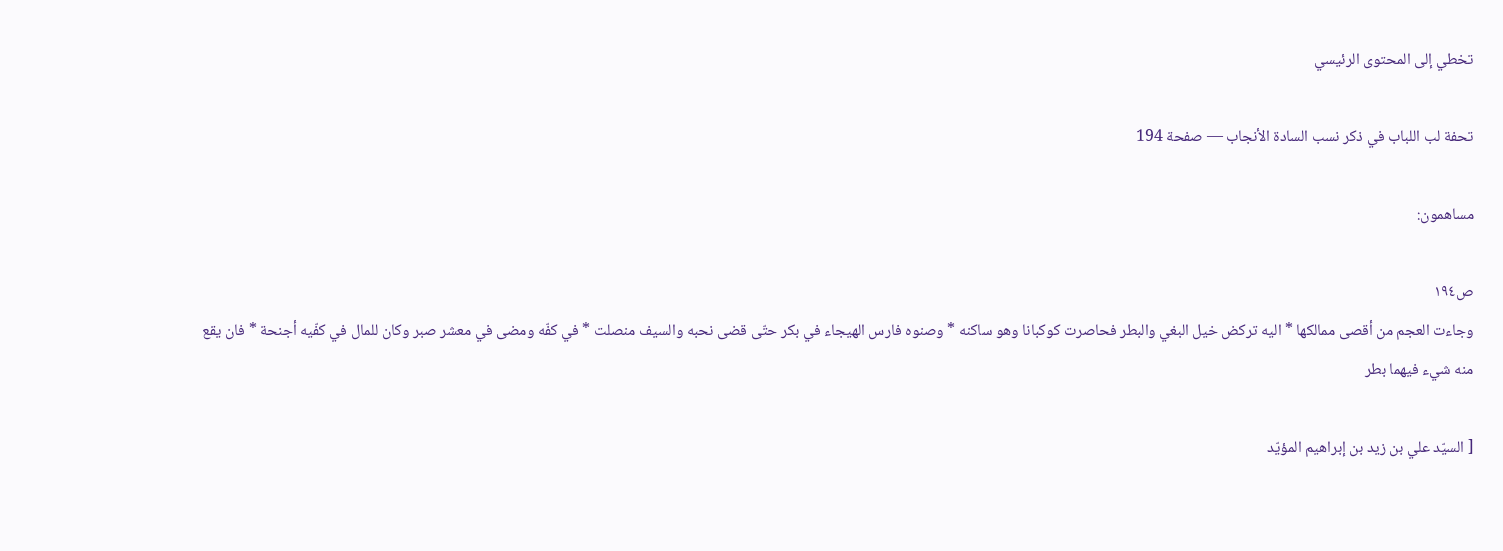تخطي إلى المحتوى الرئيسي

تحفة لب اللباب في ذكر نسب السادة الأنجاب — صفحة 194

مساهمون:

ص١٩٤
وجاءت العجم من أقصى ممالكها * اليه تركض خيل البغي والبطر فحاصرت كوكبانا وهو ساكنه * وصنوه فارس الهيجاء في بكر حتّى قضى نحبه والسيف منصلت * في كفّه ومضى في معشر صبر وكان للمال في كفّيه أجنحة * فان يقع منه شيء فيهما بطر

[ السيّد علي بن زيد بن إبراهيم المؤيّد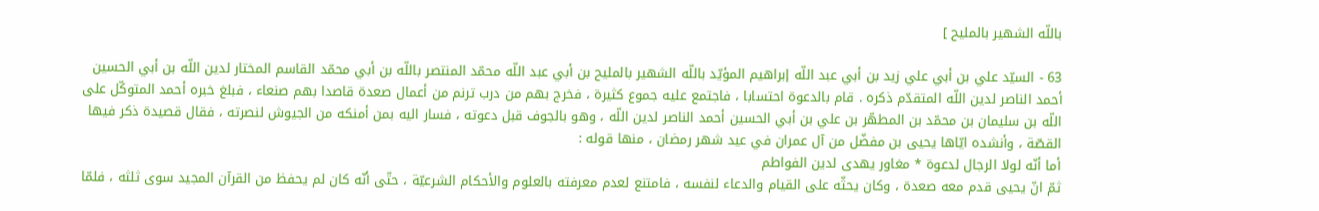باللّه الشهير بالمليح ]

63 - السيّد علي بن أبي علي زيد بن أبي عبد اللّه إبراهيم المؤيّد باللّه الشهير بالمليح بن أبي عبد اللّه محمّد المنتصر باللّه بن أبي محمّد القاسم المختار لدين اللّه بن أبي الحسين أحمد الناصر لدين اللّه المتقدّم ذكره . قام بالدعوة احتسابا ، فاجتمع عليه جموع كثيرة ، فخرج بهم من درب ترنم من أعمال صعدة قاصدا بهم صنعاء ، فبلغ خبره أحمد المتوكّل على اللّه بن سليمان بن محمّد بن المطهّر بن علي بن أبي الحسين أحمد الناصر لدين اللّه ، وهو بالجوف قبل دعوته ، فسار اليه بمن أمنكه من الجيوش لنصرته ، فقال قصيدة ذكر فيها القصّة ، وأنشده ايّاها يحيى بن مفضّل من آل عمران في عيد شهر رمضان ، منها قوله :
أما أنّه لولا الرجال لدعوة * مغاور يهدى لدين الفواطم
ثمّ انّ يحيى قدم معه صعدة ، وكان يحثّه على القيام والدعاء لنفسه ، فامتنع لعدم معرفته بالعلوم والأحكام الشرعيّة ، حتّى أنّه كان لم يحفظ من القرآن المجيد سوى ثلثه ، فلمّا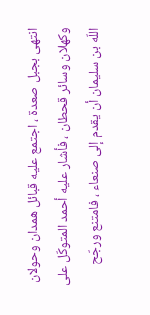انتهى بجبل صعدة ، اجتمع عليه قبائل همدان وحولان وكهلان وسائر قحطان ، فأشار عليه أحمد المتوكّل على اللّه بن سليمان أن يقدم إلى صنعاء ، فامتنع ورجّح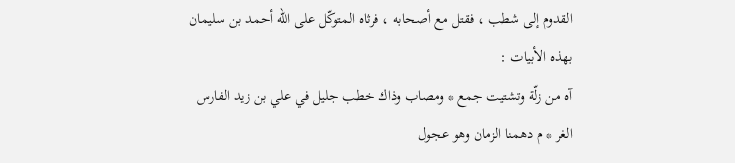القدوم إلى شطب ، فقتل مع أصحابه ، فرثاه المتوكّل على اللّه أحمد بن سليمان بهذه الأبيات :
آه من زلّة وتشتيت جمع * ومصاب وذاك خطب جليل في علي بن زيد الفارس الغر * م دهمنا الزمان وهو عجول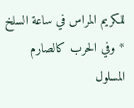للكريم المراس في ساعة السلخ * وفي الحرب كالصارم المسلول